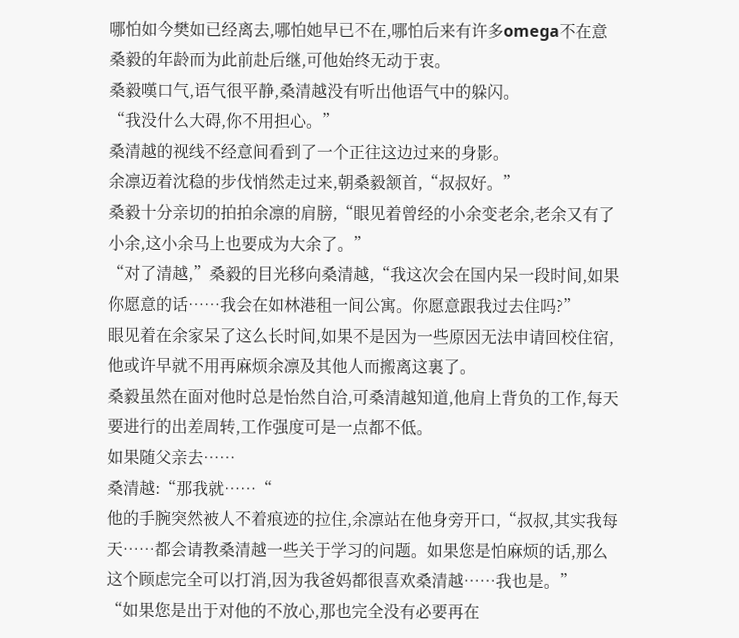哪怕如今樊如已经离去,哪怕她早已不在,哪怕后来有许多omega不在意桑毅的年龄而为此前赴后继,可他始终无动于衷。
桑毅嘆口气,语气很平静,桑清越没有听出他语气中的躲闪。
“我没什么大碍,你不用担心。”
桑清越的视线不经意间看到了一个正往这边过来的身影。
余凛迈着沈稳的步伐悄然走过来,朝桑毅颔首,“叔叔好。”
桑毅十分亲切的拍拍余凛的肩膀,“眼见着曾经的小余变老余,老余又有了小余,这小余马上也要成为大余了。”
“对了清越,”桑毅的目光移向桑清越,“我这次会在国内呆一段时间,如果你愿意的话……我会在如林港租一间公寓。你愿意跟我过去住吗?”
眼见着在余家呆了这么长时间,如果不是因为一些原因无法申请回校住宿,他或许早就不用再麻烦余凛及其他人而搬离这裏了。
桑毅虽然在面对他时总是怡然自洽,可桑清越知道,他肩上背负的工作,每天要进行的出差周转,工作强度可是一点都不低。
如果随父亲去……
桑清越:“那我就……“
他的手腕突然被人不着痕迹的拉住,余凛站在他身旁开口,“叔叔,其实我每天……都会请教桑清越一些关于学习的问题。如果您是怕麻烦的话,那么这个顾虑完全可以打消,因为我爸妈都很喜欢桑清越……我也是。”
“如果您是出于对他的不放心,那也完全没有必要再在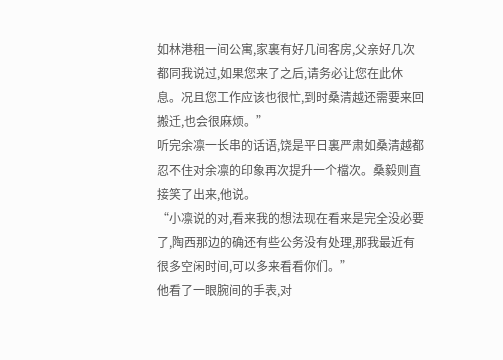如林港租一间公寓,家裏有好几间客房,父亲好几次都同我说过,如果您来了之后,请务必让您在此休息。况且您工作应该也很忙,到时桑清越还需要来回搬迁,也会很麻烦。”
听完余凛一长串的话语,饶是平日裏严肃如桑清越都忍不住对余凛的印象再次提升一个檔次。桑毅则直接笑了出来,他说。
“小凛说的对,看来我的想法现在看来是完全没必要了,陶西那边的确还有些公务没有处理,那我最近有很多空闲时间,可以多来看看你们。”
他看了一眼腕间的手表,对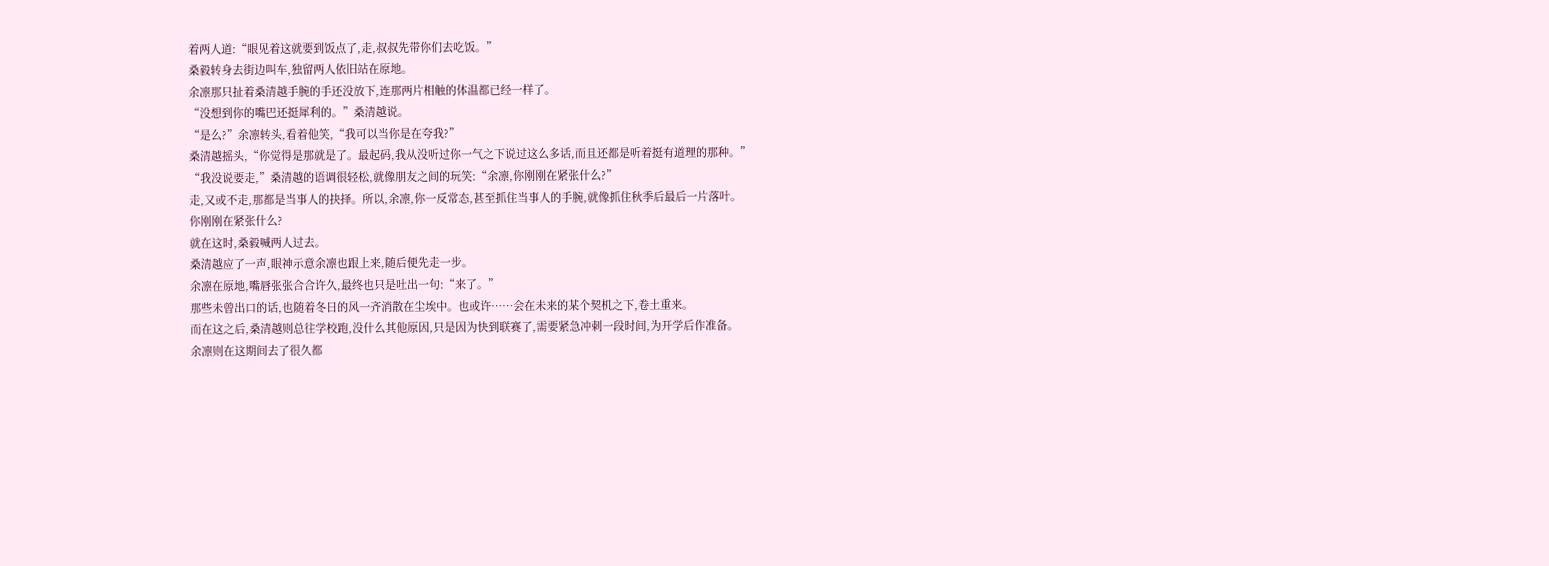着两人道:“眼见着这就要到饭点了,走,叔叔先带你们去吃饭。”
桑毅转身去街边叫车,独留两人依旧站在原地。
余凛那只扯着桑清越手腕的手还没放下,连那两片相触的体温都已经一样了。
“没想到你的嘴巴还挺犀利的。”桑清越说。
“是么?”余凛转头,看着他笑,“我可以当你是在夸我?”
桑清越摇头,“你觉得是那就是了。最起码,我从没听过你一气之下说过这么多话,而且还都是听着挺有道理的那种。”
“我没说要走,”桑清越的语调很轻松,就像朋友之间的玩笑:“余凛,你刚刚在紧张什么?”
走,又或不走,那都是当事人的抉择。所以,余凛,你一反常态,甚至抓住当事人的手腕,就像抓住秋季后最后一片落叶。
你刚刚在紧张什么?
就在这时,桑毅喊两人过去。
桑清越应了一声,眼神示意余凛也跟上来,随后便先走一步。
余凛在原地,嘴唇张张合合许久,最终也只是吐出一句:“来了。”
那些未曾出口的话,也随着冬日的风一齐消散在尘埃中。也或许……会在未来的某个契机之下,卷土重来。
而在这之后,桑清越则总往学校跑,没什么其他原因,只是因为快到联赛了,需要紧急冲刺一段时间,为开学后作准备。
余凛则在这期间去了很久都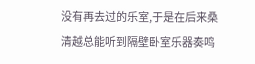没有再去过的乐室,于是在后来桑清越总能听到隔壁卧室乐器奏鸣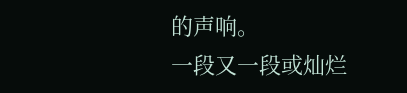的声响。
一段又一段或灿烂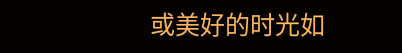或美好的时光如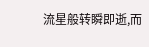流星般转瞬即逝,而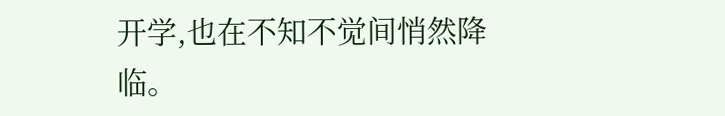开学,也在不知不觉间悄然降临。